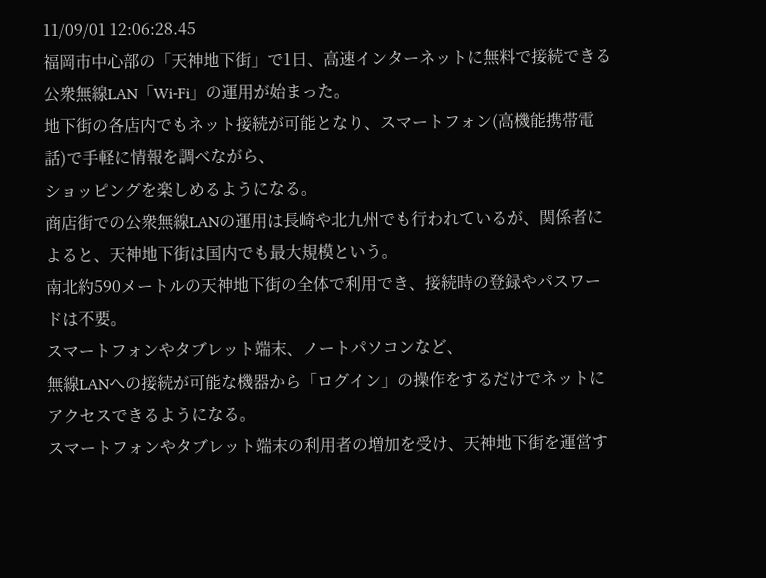11/09/01 12:06:28.45
福岡市中心部の「天神地下街」で1日、高速インターネットに無料で接続できる公衆無線LAN「Wi-Fi」の運用が始まった。
地下街の各店内でもネット接続が可能となり、スマートフォン(高機能携帯電話)で手軽に情報を調べながら、
ショッピングを楽しめるようになる。
商店街での公衆無線LANの運用は長崎や北九州でも行われているが、関係者によると、天神地下街は国内でも最大規模という。
南北約590メートルの天神地下街の全体で利用でき、接続時の登録やパスワードは不要。
スマートフォンやタブレット端末、ノートパソコンなど、
無線LANへの接続が可能な機器から「ログイン」の操作をするだけでネットにアクセスできるようになる。
スマートフォンやタブレット端末の利用者の増加を受け、天神地下街を運営す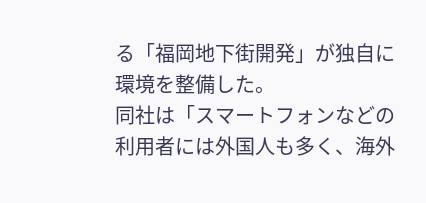る「福岡地下街開発」が独自に環境を整備した。
同社は「スマートフォンなどの利用者には外国人も多く、海外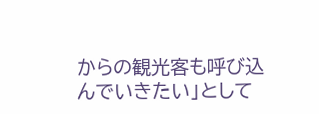からの観光客も呼び込んでいきたい」として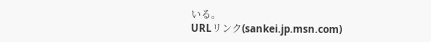いる。
URLリンク(sankei.jp.msn.com)